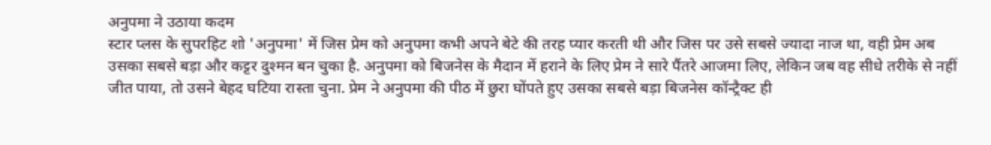अनुपमा ने उठाया कदम
स्टार प्लस के सुपरहिट शो 'अनुपमा' में जिस प्रेम को अनुपमा कभी अपने बेटे की तरह प्यार करती थी और जिस पर उसे सबसे ज्यादा नाज था, वही प्रेम अब उसका सबसे बड़ा और कट्टर दुश्मन बन चुका है. अनुपमा को बिजनेस के मैदान में हराने के लिए प्रेम ने सारे पैंतरे आजमा लिए, लेकिन जब वह सीधे तरीके से नहीं जीत पाया, तो उसने बेहद घटिया रास्ता चुना. प्रेम ने अनुपमा की पीठ में छुरा घोंपते हुए उसका सबसे बड़ा बिजनेस कॉन्ट्रैक्ट ही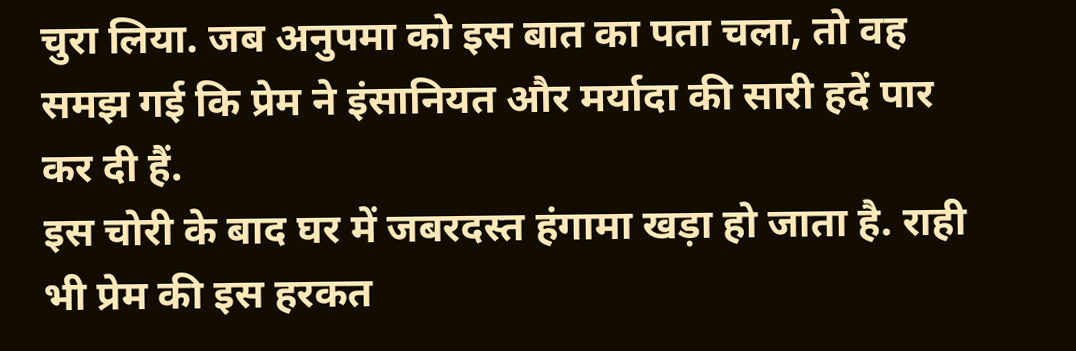चुरा लिया. जब अनुपमा को इस बात का पता चला, तो वह समझ गई कि प्रेम ने इंसानियत और मर्यादा की सारी हदें पार कर दी हैं.
इस चोरी के बाद घर में जबरदस्त हंगामा खड़ा हो जाता है. राही भी प्रेम की इस हरकत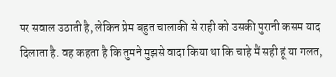पर सवाल उठाती है, लेकिन प्रेम बहुत चालाकी से राही को उसकी पुरानी कसम याद दिलाता है. वह कहता है कि तुमने मुझसे वादा किया था कि चाहे मैं सही हूं या गलत,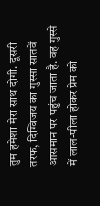तुम हमेशा मेरा साथ दोगी. दूसरी तरफ, दिग्विजय का गुस्सा सातवें आसमान पर पहुंच जाता है. वह गुस्से में लाल-पीला होकर प्रेम को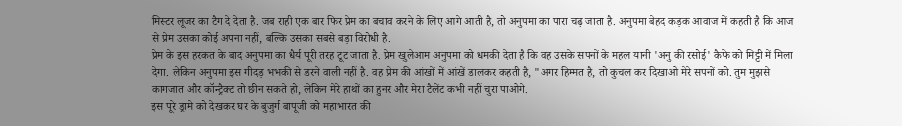मिस्टर लूजर का टैग दे देता है. जब राही एक बार फिर प्रेम का बचाव करने के लिए आगे आती है, तो अनुपमा का पारा चढ़ जाता है. अनुपमा बेहद कड़क आवाज में कहती है कि आज से प्रेम उसका कोई अपना नहीं, बल्कि उसका सबसे बड़ा विरोधी है.
प्रेम के इस हरकत के बाद अनुपमा का धैर्य पूरी तरह टूट जाता है. प्रेम खुलेआम अनुपमा को धमकी देता है कि वह उसके सपनों के महल यानी 'अनु की रसोई' कैफे को मिट्टी में मिला देगा. लेकिन अनुपमा इस गीदड़ भभकी से डरने वाली नहीं है. वह प्रेम की आंखों में आंखें डालकर कहती है, "अगर हिम्मत है, तो कुचल कर दिखाओ मेरे सपनों को. तुम मुझसे कागजात और कॉन्ट्रैक्ट तो छीन सकते हो, लेकिन मेरे हाथों का हुनर और मेरा टैलेंट कभी नहीं चुरा पाओगे.
इस पूरे ड्रामे को देखकर घर के बुजुर्ग बापूजी को महाभारत की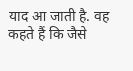याद आ जाती है. वह कहते हैं कि जैसे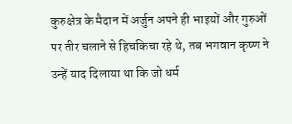कुरुक्षेत्र के मैदान में अर्जुन अपने ही भाइयों और गुरुओं पर तीर चलाने से हिचकिचा रहे थे, तब भगवान कृष्ण ने उन्हें याद दिलाया था कि जो धर्म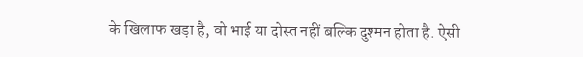के खिलाफ खड़ा है, वो भाई या दोस्त नहीं बल्कि दुश्मन होता है. ऐसी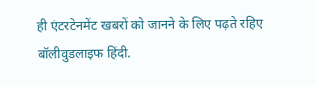ही एंटरटेनमेंट खबरों को जानने के लिए पढ़ते रहिए बॉलीवुडलाइफ हिंदी.